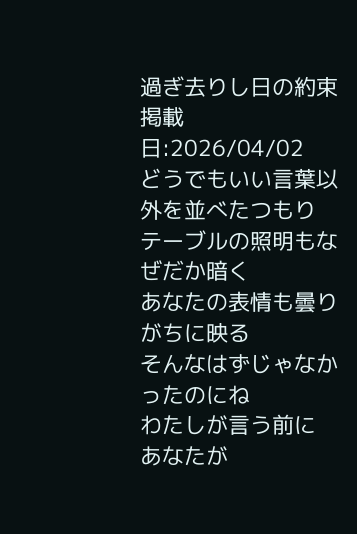過ぎ去りし日の約束
掲載日:2026/04/02
どうでもいい言葉以外を並べたつもり
テーブルの照明もなぜだか暗く
あなたの表情も曇りがちに映る
そんなはずじゃなかったのにね
わたしが言う前に
あなたが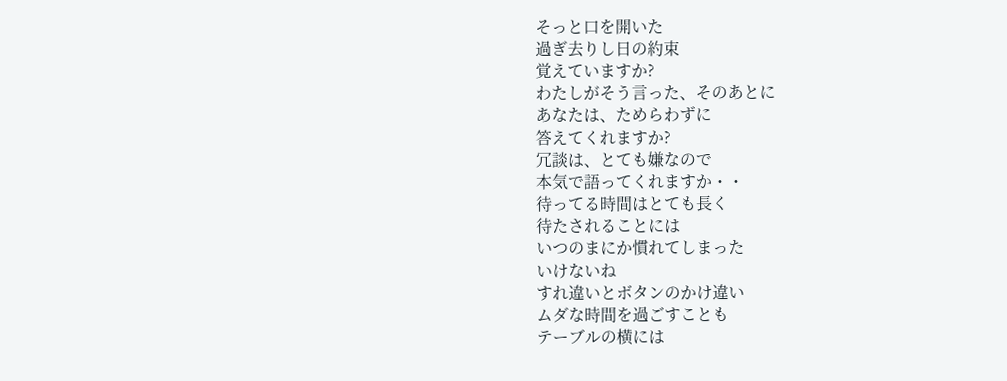そっと口を開いた
過ぎ去りし日の約束
覚えていますか?
わたしがそう言った、そのあとに
あなたは、ためらわずに
答えてくれますか?
冗談は、とても嫌なので
本気で語ってくれますか・・
待ってる時間はとても長く
待たされることには
いつのまにか慣れてしまった
いけないね
すれ違いとボタンのかけ違い
ムダな時間を過ごすことも
テーブルの横には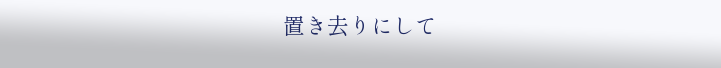置き去りにして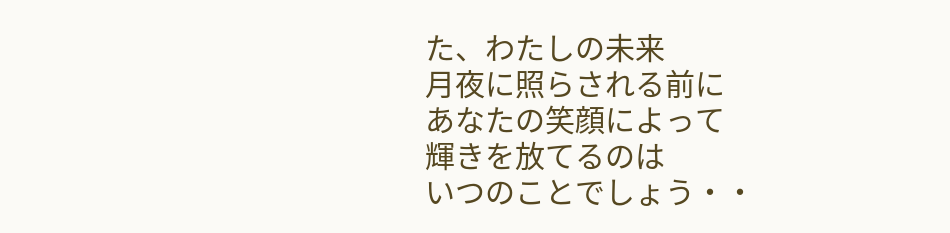た、わたしの未来
月夜に照らされる前に
あなたの笑顔によって
輝きを放てるのは
いつのことでしょう・・